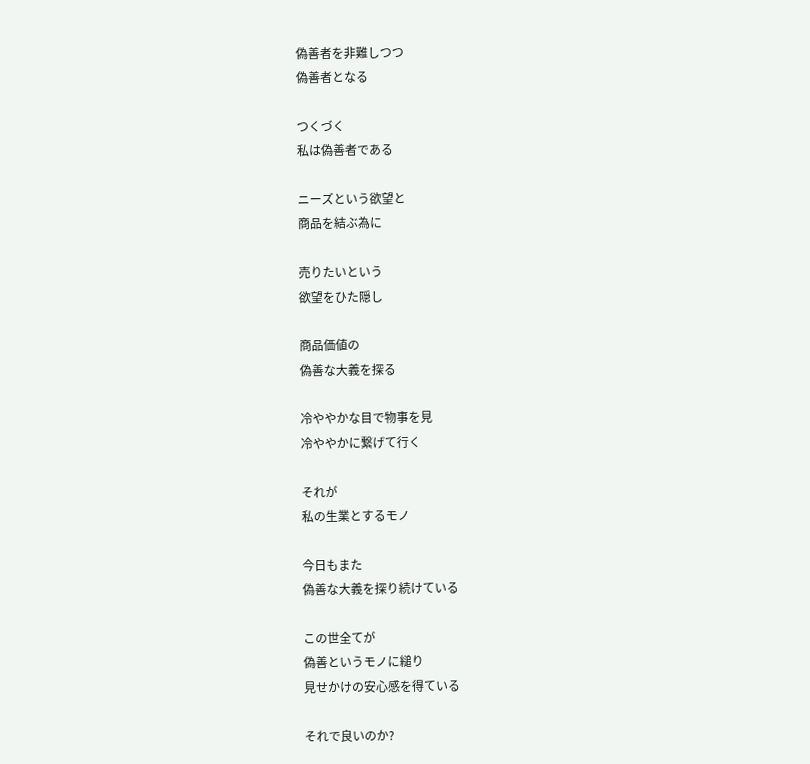偽善者を非難しつつ
偽善者となる

つくづく
私は偽善者である

ニーズという欲望と
商品を結ぶ為に

売りたいという
欲望をひた隠し

商品価値の
偽善な大義を探る

冷ややかな目で物事を見
冷ややかに繋げて行く

それが
私の生業とするモノ

今日もまた
偽善な大義を探り続けている

この世全てが
偽善というモノに縋り
見せかけの安心感を得ている

それで良いのか?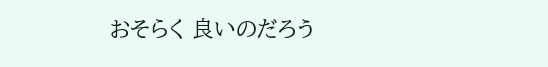おそらく 良いのだろう